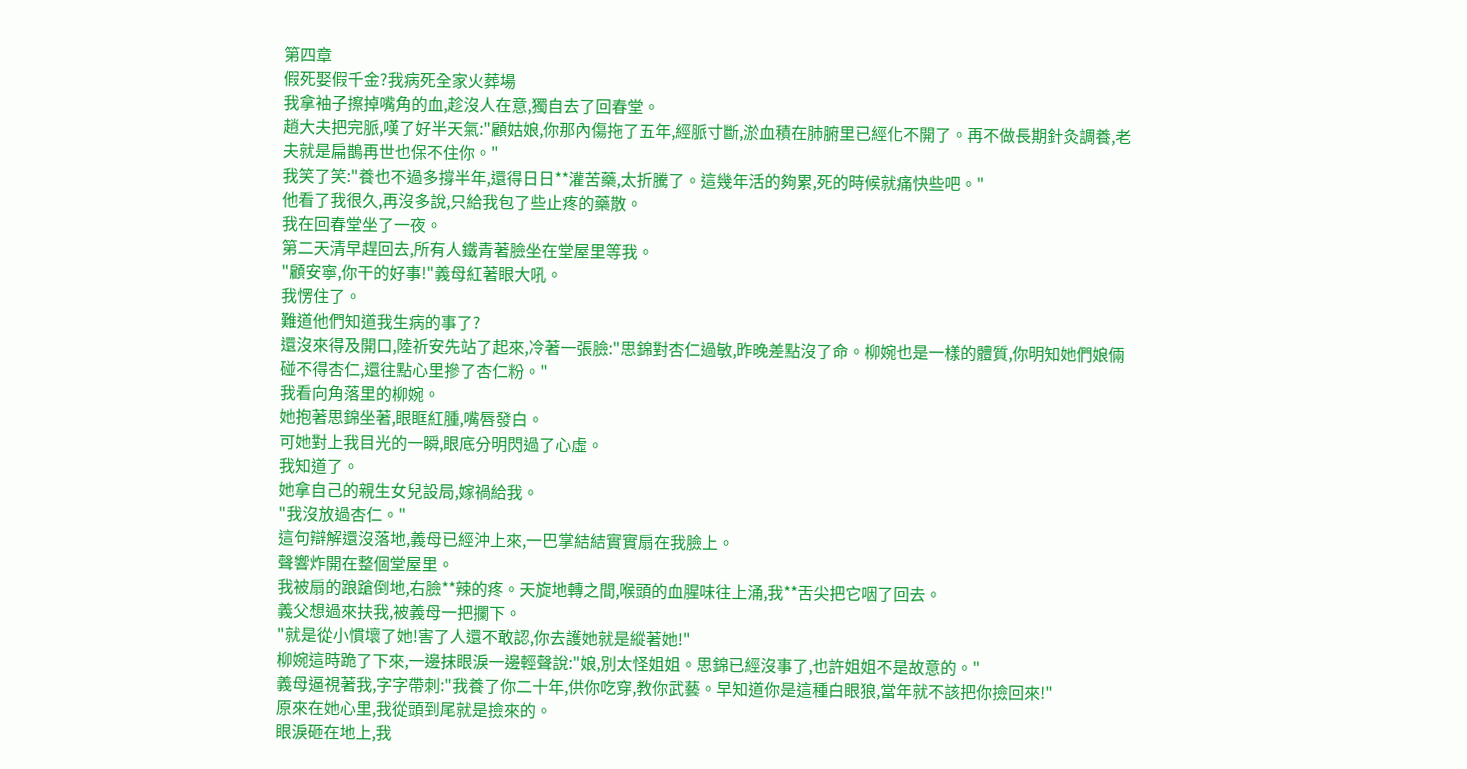第四章
假死娶假千金?我病死全家火葬場
我拿袖子擦掉嘴角的血,趁沒人在意,獨自去了回春堂。
趙大夫把完脈,嘆了好半天氣:"顧姑娘,你那內傷拖了五年,經脈寸斷,淤血積在肺腑里已經化不開了。再不做長期針灸調養,老夫就是扁鵲再世也保不住你。"
我笑了笑:"養也不過多撐半年,還得日日**灌苦藥,太折騰了。這幾年活的夠累,死的時候就痛快些吧。"
他看了我很久,再沒多說,只給我包了些止疼的藥散。
我在回春堂坐了一夜。
第二天清早趕回去,所有人鐵青著臉坐在堂屋里等我。
"顧安寧,你干的好事!"義母紅著眼大吼。
我愣住了。
難道他們知道我生病的事了?
還沒來得及開口,陸祈安先站了起來,冷著一張臉:"思錦對杏仁過敏,昨晚差點沒了命。柳婉也是一樣的體質,你明知她們娘倆碰不得杏仁,還往點心里摻了杏仁粉。"
我看向角落里的柳婉。
她抱著思錦坐著,眼眶紅腫,嘴唇發白。
可她對上我目光的一瞬,眼底分明閃過了心虛。
我知道了。
她拿自己的親生女兒設局,嫁禍給我。
"我沒放過杏仁。"
這句辯解還沒落地,義母已經沖上來,一巴掌結結實實扇在我臉上。
聲響炸開在整個堂屋里。
我被扇的踉蹌倒地,右臉**辣的疼。天旋地轉之間,喉頭的血腥味往上涌,我**舌尖把它咽了回去。
義父想過來扶我,被義母一把攔下。
"就是從小慣壞了她!害了人還不敢認,你去護她就是縱著她!"
柳婉這時跪了下來,一邊抹眼淚一邊輕聲說:"娘,別太怪姐姐。思錦已經沒事了,也許姐姐不是故意的。"
義母逼視著我,字字帶刺:"我養了你二十年,供你吃穿,教你武藝。早知道你是這種白眼狼,當年就不該把你撿回來!"
原來在她心里,我從頭到尾就是撿來的。
眼淚砸在地上,我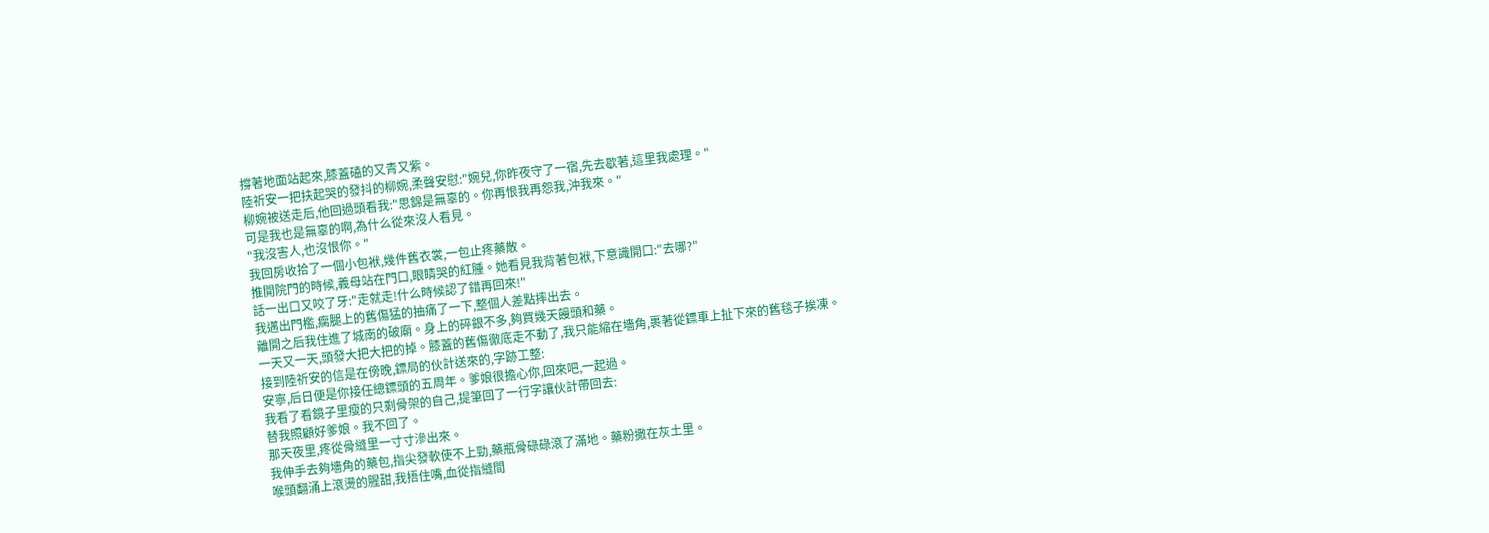撐著地面站起來,膝蓋磕的又青又紫。
陸祈安一把扶起哭的發抖的柳婉,柔聲安慰:"婉兒,你昨夜守了一宿,先去歇著,這里我處理。"
柳婉被送走后,他回過頭看我:"思錦是無辜的。你再恨我再怨我,沖我來。"
可是我也是無辜的啊,為什么從來沒人看見。
"我沒害人,也沒恨你。"
我回房收拾了一個小包袱,幾件舊衣裳,一包止疼藥散。
推開院門的時候,義母站在門口,眼睛哭的紅腫。她看見我背著包袱,下意識開口:"去哪?"
話一出口又咬了牙:"走就走!什么時候認了錯再回來!"
我邁出門檻,瘸腿上的舊傷猛的抽痛了一下,整個人差點摔出去。
離開之后我住進了城南的破廟。身上的碎銀不多,夠買幾天饅頭和藥。
一天又一天,頭發大把大把的掉。膝蓋的舊傷徹底走不動了,我只能縮在墻角,裹著從鏢車上扯下來的舊毯子挨凍。
接到陸祈安的信是在傍晚,鏢局的伙計送來的,字跡工整:
安寧,后日便是你接任總鏢頭的五周年。爹娘很擔心你,回來吧,一起過。
我看了看鏡子里瘦的只剩骨架的自己,提筆回了一行字讓伙計帶回去:
替我照顧好爹娘。我不回了。
那天夜里,疼從骨縫里一寸寸滲出來。
我伸手去夠墻角的藥包,指尖發軟使不上勁,藥瓶骨碌碌滾了滿地。藥粉撒在灰土里。
喉頭翻涌上滾燙的腥甜,我捂住嘴,血從指縫間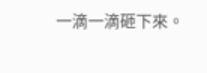一滴一滴砸下來。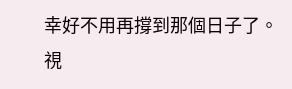幸好不用再撐到那個日子了。
視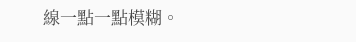線一點一點模糊。